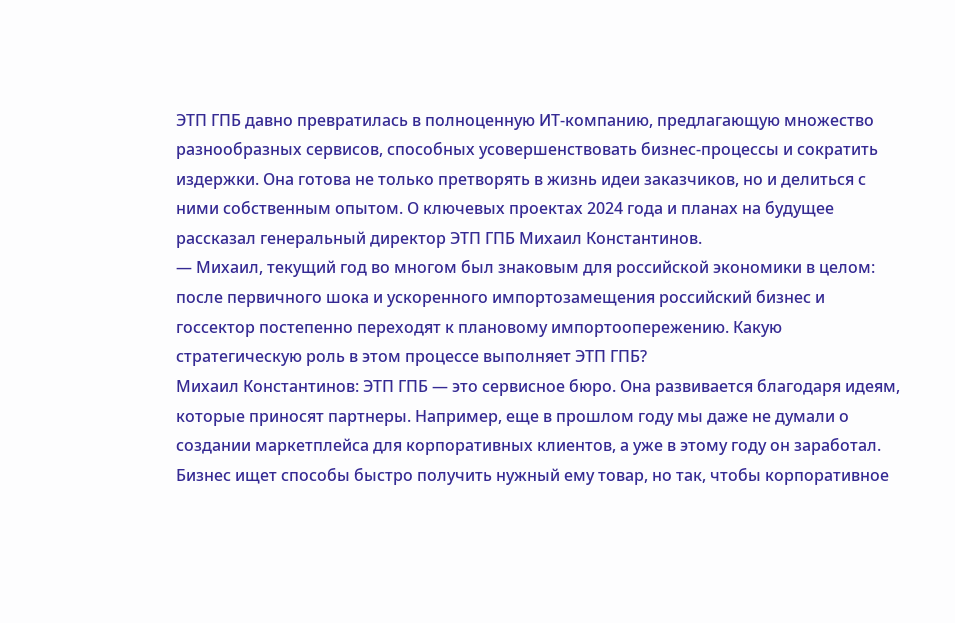ЭТП ГПБ давно превратилась в полноценную ИТ-компанию, предлагающую множество разнообразных сервисов, способных усовершенствовать бизнес-процессы и сократить издержки. Она готова не только претворять в жизнь идеи заказчиков, но и делиться с ними собственным опытом. О ключевых проектах 2024 года и планах на будущее рассказал генеральный директор ЭТП ГПБ Михаил Константинов.
— Михаил, текущий год во многом был знаковым для российской экономики в целом: после первичного шока и ускоренного импортозамещения российский бизнес и госсектор постепенно переходят к плановому импортоопережению. Какую стратегическую роль в этом процессе выполняет ЭТП ГПБ?
Михаил Константинов: ЭТП ГПБ — это сервисное бюро. Она развивается благодаря идеям, которые приносят партнеры. Например, еще в прошлом году мы даже не думали о создании маркетплейса для корпоративных клиентов, а уже в этому году он заработал. Бизнес ищет способы быстро получить нужный ему товар, но так, чтобы корпоративное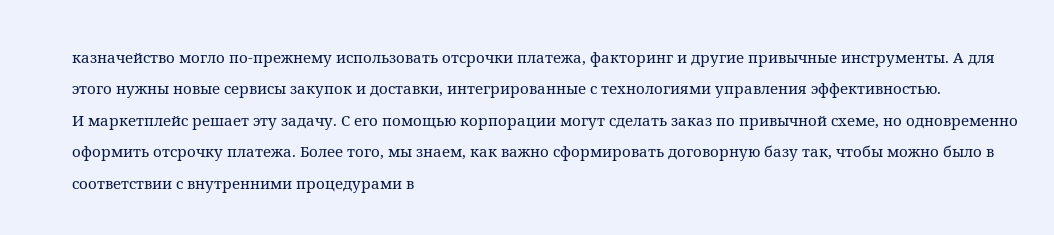казначейство могло по-прежнему использовать отсрочки платежа, факторинг и другие привычные инструменты. А для этого нужны новые сервисы закупок и доставки, интегрированные с технологиями управления эффективностью.
И маркетплейс решает эту задачу. С его помощью корпорации могут сделать заказ по привычной схеме, но одновременно оформить отсрочку платежа. Более того, мы знаем, как важно сформировать договорную базу так, чтобы можно было в соответствии с внутренними процедурами в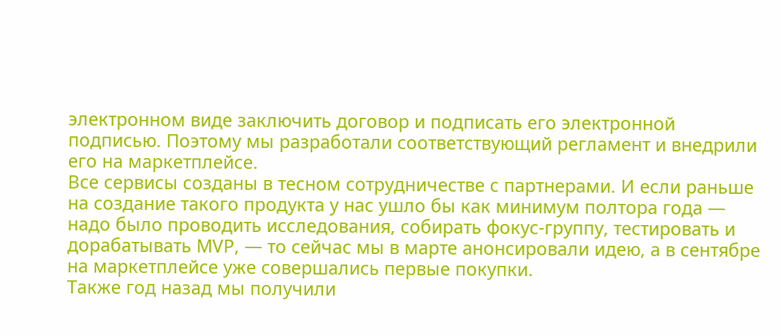электронном виде заключить договор и подписать его электронной подписью. Поэтому мы разработали соответствующий регламент и внедрили его на маркетплейсе.
Все сервисы созданы в тесном сотрудничестве с партнерами. И если раньше на создание такого продукта у нас ушло бы как минимум полтора года — надо было проводить исследования, собирать фокус-группу, тестировать и дорабатывать MVP, — то сейчас мы в марте анонсировали идею, а в сентябре на маркетплейсе уже совершались первые покупки.
Также год назад мы получили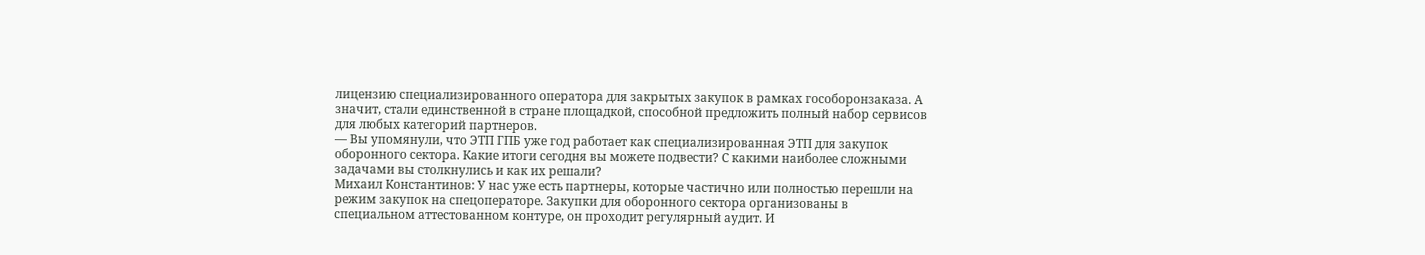лицензию специализированного оператора для закрытых закупок в рамках гособоронзаказа. А значит, стали единственной в стране площадкой, способной предложить полный набор сервисов для любых категорий партнеров.
— Вы упомянули, что ЭТП ГПБ уже год работает как специализированная ЭТП для закупок оборонного сектора. Какие итоги сегодня вы можете подвести? С какими наиболее сложными задачами вы столкнулись и как их решали?
Михаил Константинов: У нас уже есть партнеры, которые частично или полностью перешли на режим закупок на спецоператоре. Закупки для оборонного сектора организованы в специальном аттестованном контуре, он проходит регулярный аудит. И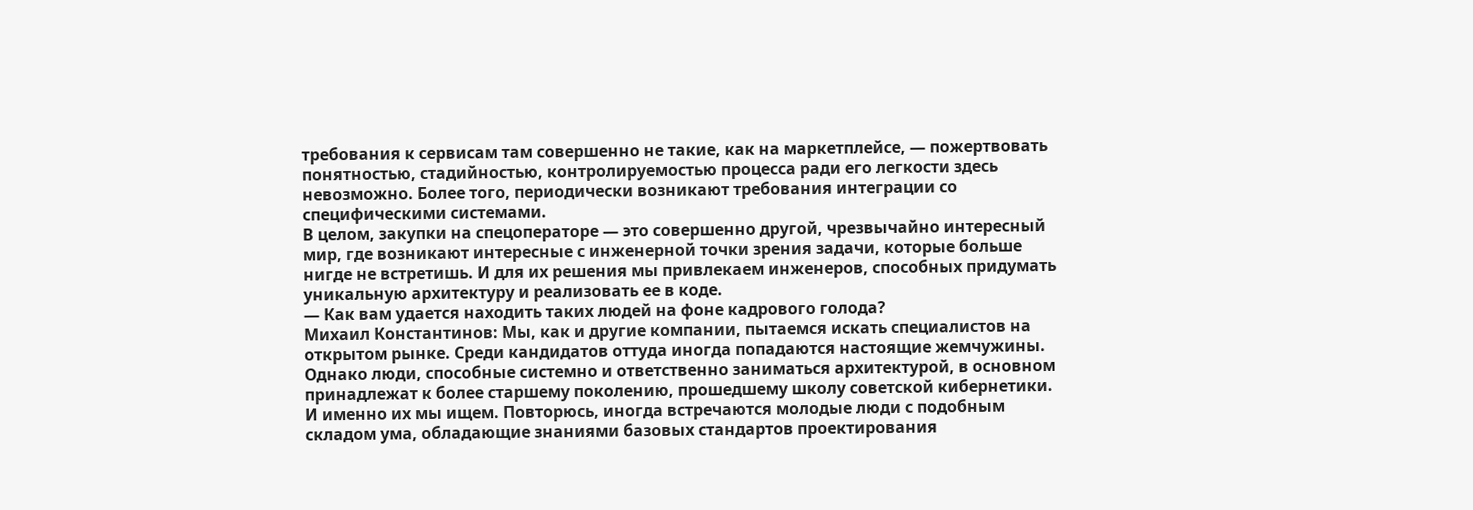требования к сервисам там совершенно не такие, как на маркетплейсе, — пожертвовать понятностью, стадийностью, контролируемостью процесса ради его легкости здесь невозможно. Более того, периодически возникают требования интеграции со специфическими системами.
В целом, закупки на спецоператоре — это совершенно другой, чрезвычайно интересный мир, где возникают интересные с инженерной точки зрения задачи, которые больше нигде не встретишь. И для их решения мы привлекаем инженеров, способных придумать уникальную архитектуру и реализовать ее в коде.
— Как вам удается находить таких людей на фоне кадрового голода?
Михаил Константинов: Мы, как и другие компании, пытаемся искать специалистов на открытом рынке. Среди кандидатов оттуда иногда попадаются настоящие жемчужины. Однако люди, способные системно и ответственно заниматься архитектурой, в основном принадлежат к более старшему поколению, прошедшему школу советской кибернетики. И именно их мы ищем. Повторюсь, иногда встречаются молодые люди с подобным складом ума, обладающие знаниями базовых стандартов проектирования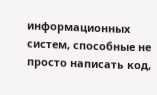информационных систем, способные не просто написать код,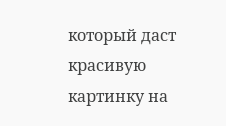который даст красивую картинку на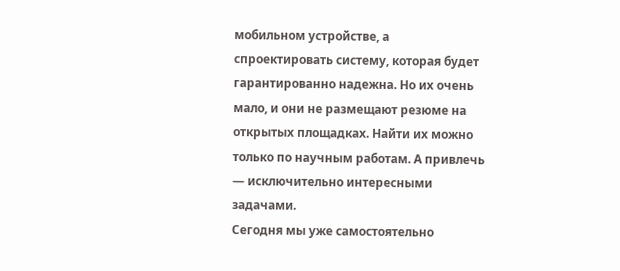мобильном устройстве, а спроектировать систему, которая будет гарантированно надежна. Но их очень мало, и они не размещают резюме на открытых площадках. Найти их можно только по научным работам. А привлечь — исключительно интересными задачами.
Сегодня мы уже самостоятельно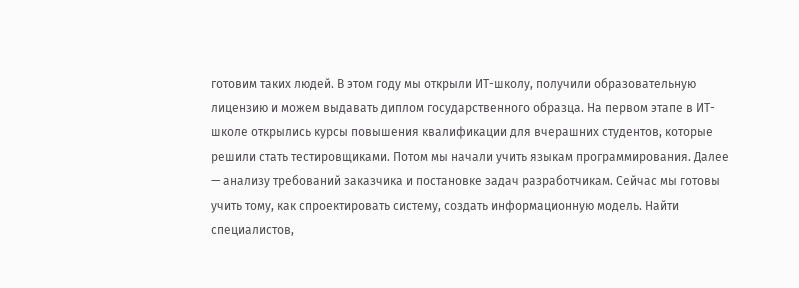готовим таких людей. В этом году мы открыли ИТ-школу, получили образовательную лицензию и можем выдавать диплом государственного образца. На первом этапе в ИТ-школе открылись курсы повышения квалификации для вчерашних студентов, которые решили стать тестировщиками. Потом мы начали учить языкам программирования. Далее — анализу требований заказчика и постановке задач разработчикам. Сейчас мы готовы учить тому, как спроектировать систему, создать информационную модель. Найти специалистов,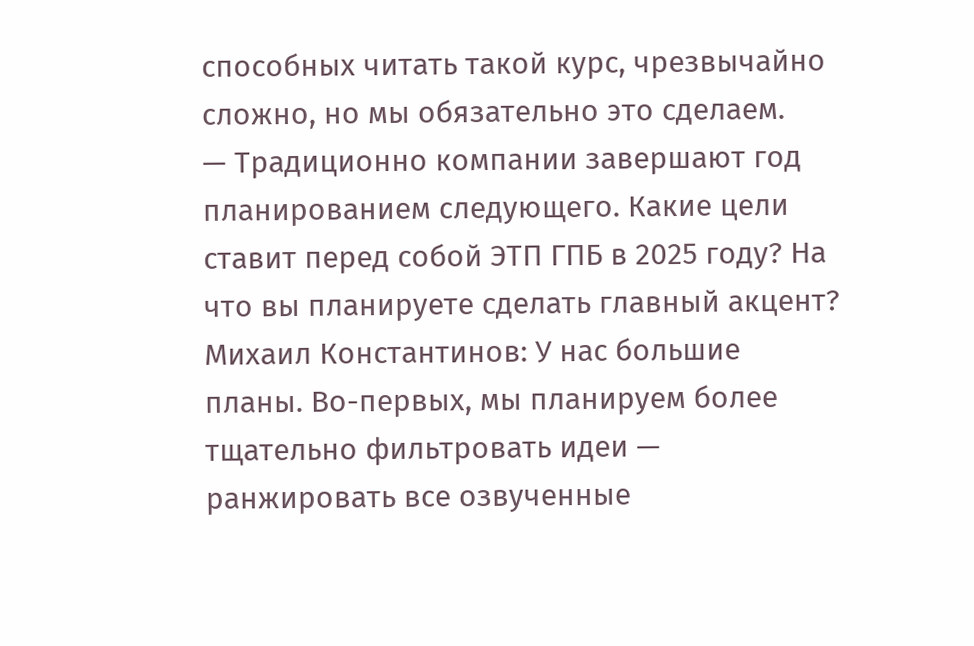способных читать такой курс, чрезвычайно сложно, но мы обязательно это сделаем.
— Традиционно компании завершают год планированием следующего. Какие цели ставит перед собой ЭТП ГПБ в 2025 году? На что вы планируете сделать главный акцент?
Михаил Константинов: У нас большие планы. Во-первых, мы планируем более тщательно фильтровать идеи — ранжировать все озвученные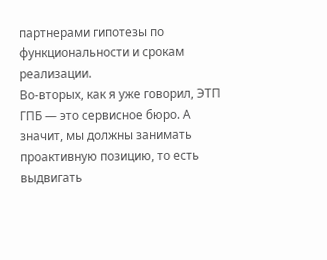партнерами гипотезы по функциональности и срокам реализации.
Во-вторых, как я уже говорил, ЭТП ГПБ — это сервисное бюро. А значит, мы должны занимать проактивную позицию, то есть выдвигать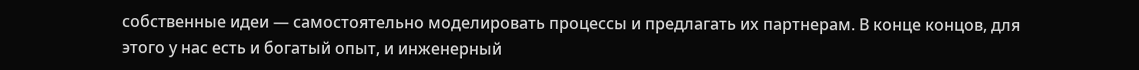собственные идеи — самостоятельно моделировать процессы и предлагать их партнерам. В конце концов, для этого у нас есть и богатый опыт, и инженерный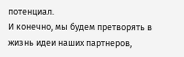потенциал.
И конечно, мы будем претворять в жизнь идеи наших партнеров,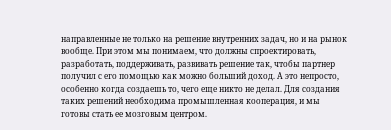направленные не только на решение внутренних задач, но и на рынок вообще. При этом мы понимаем, что должны спроектировать, разработать, поддерживать, развивать решение так, чтобы партнер получил с его помощью как можно больший доход. А это непросто, особенно когда создаешь то, чего еще никто не делал. Для создания таких решений необходима промышленная кооперация, и мы готовы стать ее мозговым центром.